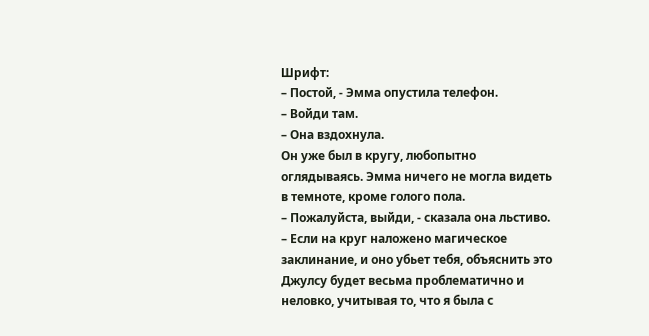Шрифт:
– Постой, - Эмма опустила телефон.
– Войди там.
– Она вздохнула.
Он уже был в кругу, любопытно оглядываясь. Эмма ничего не могла видеть в темноте, кроме голого пола.
– Пожалуйста, выйди, - сказала она льстиво.
– Если на круг наложено магическое заклинание, и оно убьет тебя, объяснить это Джулсу будет весьма проблематично и неловко, учитывая то, что я была с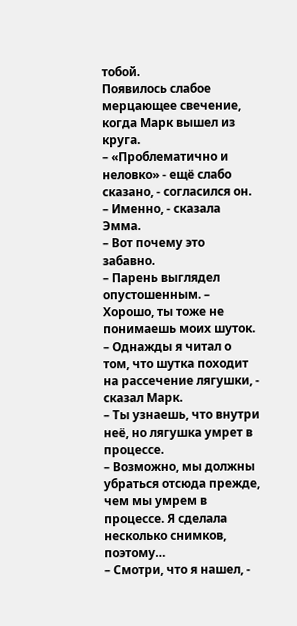тобой.
Появилось слабое мерцающее свечение, когда Марк вышел из круга.
– «Проблематично и неловко» - ещё слабо сказано, - согласился он.
– Именно, - сказала Эмма.
– Вот почему это забавно.
– Парень выглядел опустошенным. – Хорошо, ты тоже не понимаешь моих шуток.
– Однажды я читал о том, что шутка походит на рассечение лягушки, - сказал Марк.
– Ты узнаешь, что внутри неё, но лягушка умрет в процессе.
– Возможно, мы должны убраться отсюда прежде, чем мы умрем в процессе. Я сделала несколько снимков, поэтому…
– Смотри, что я нашел, -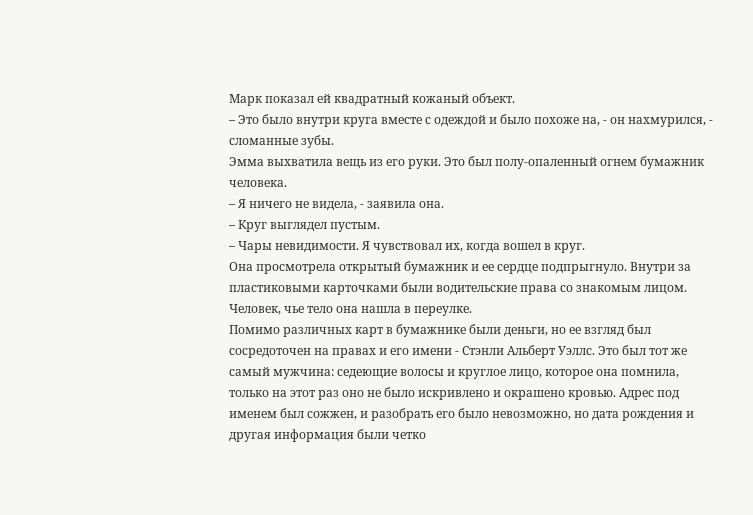Марк показал ей квадратный кожаный объект.
– Это было внутри круга вместе с одеждой и было похоже на, - он нахмурился, - сломанные зубы.
Эмма выхватила вещь из его руки. Это был полу-опаленный огнем бумажник человека.
– Я ничего не видела, - заявила она.
– Круг выглядел пустым.
– Чары невидимости. Я чувствовал их, когда вошел в круг.
Она просмотрела открытый бумажник и ее сердце подпрыгнуло. Внутри за пластиковыми карточками были водительские права со знакомым лицом. Человек, чье тело она нашла в переулке.
Помимо различных карт в бумажнике были деньги, но ее взгляд был сосредоточен на правах и его имени - Стэнли Альберт Уэллс. Это был тот же самый мужчина: седеющие волосы и круглое лицо, которое она помнила, только на этот раз оно не было искривлено и окрашено кровью. Адрес под именем был сожжен, и разобрать его было невозможно, но дата рождения и другая информация были четко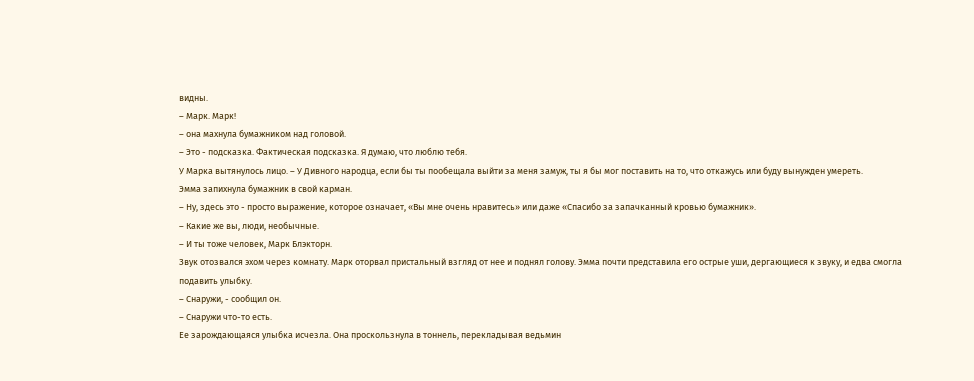видны.
– Марк. Марк!
– она махнула бумажником над головой.
– Это - подсказка. Фактическая подсказка. Я думаю, что люблю тебя.
У Марка вытянулось лицо. – У Дивного народца, если бы ты пообещала выйти за меня замуж, ты я бы мог поставить на то, что откажусь или буду вынужден умереть.
Эмма запихнула бумажник в свой карман.
– Ну, здесь это - просто выражение, которое означает, «Вы мне очень нравитесь» или даже «Спасибо за запачканный кровью бумажник».
– Какие же вы, люди, необычные.
– И ты тоже человек, Марк Блэкторн.
Звук отозвался эхом через комнату. Марк оторвал пристальный взгляд от нее и поднял голову. Эмма почти представила его острые уши, дергающиеся к звуку, и едва смогла подавить улыбку.
– Снаружи, - сообщил он.
– Снаружи что-то есть.
Ее зарождающаяся улыбка исчезла. Она проскользнула в тоннель, перекладывая ведьмин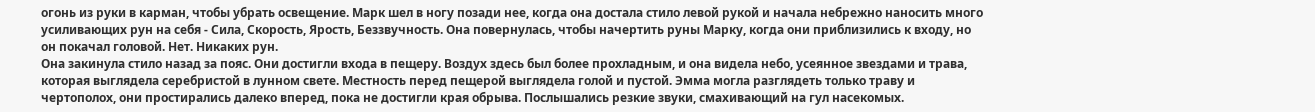огонь из руки в карман, чтобы убрать освещение. Марк шел в ногу позади нее, когда она достала стило левой рукой и начала небрежно наносить много усиливающих рун на себя - Сила, Скорость, Ярость, Беззвучность. Она повернулась, чтобы начертить руны Марку, когда они приблизились к входу, но он покачал головой. Нет. Никаких рун.
Она закинула стило назад за пояс. Они достигли входа в пещеру. Воздух здесь был более прохладным, и она видела небо, усеянное звездами и трава, которая выглядела серебристой в лунном свете. Местность перед пещерой выглядела голой и пустой. Эмма могла разглядеть только траву и чертополох, они простирались далеко вперед, пока не достигли края обрыва. Послышались резкие звуки, смахивающий на гул насекомых.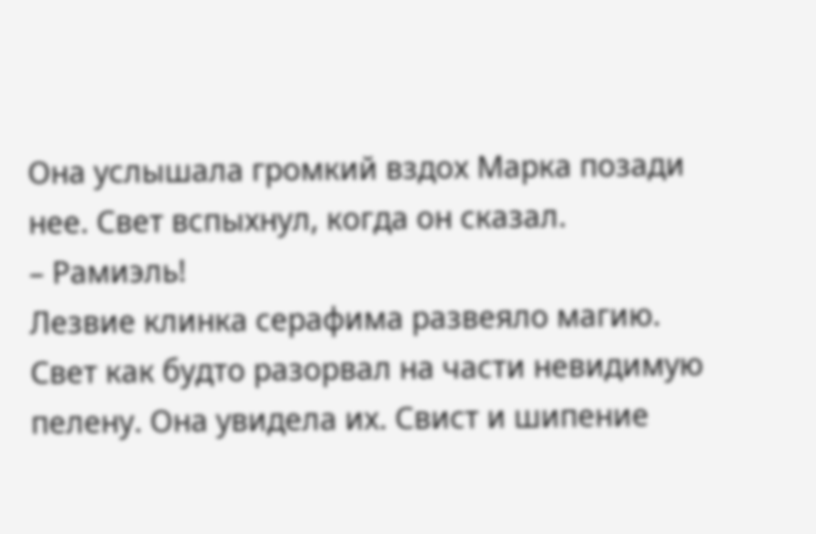Она услышала громкий вздох Марка позади нее. Свет вспыхнул, когда он сказал.
– Рамиэль!
Лезвие клинка серафима развеяло магию. Свет как будто разорвал на части невидимую пелену. Она увидела их. Свист и шипение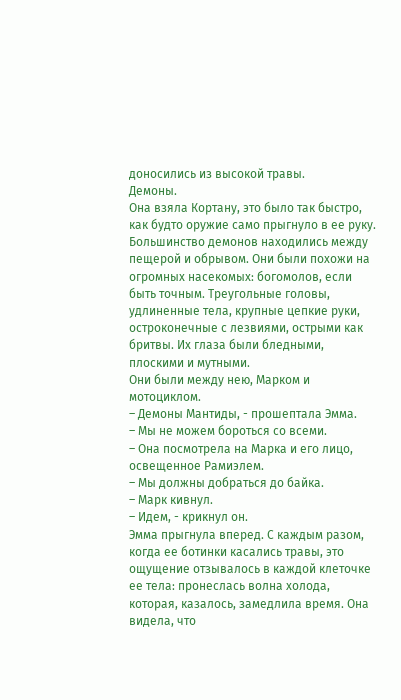доносились из высокой травы.
Демоны.
Она взяла Кортану, это было так быстро, как будто оружие само прыгнуло в ее руку. Большинство демонов находились между пещерой и обрывом. Они были похожи на огромных насекомых: богомолов, если быть точным. Треугольные головы, удлиненные тела, крупные цепкие руки, остроконечные с лезвиями, острыми как бритвы. Их глаза были бледными, плоскими и мутными.
Они были между нею, Марком и мотоциклом.
– Демоны Мантиды, - прошептала Эмма.
– Мы не можем бороться со всеми.
– Она посмотрела на Марка и его лицо, освещенное Рамиэлем.
– Мы должны добраться до байка.
– Марк кивнул.
– Идем, - крикнул он.
Эмма прыгнула вперед. С каждым разом, когда ее ботинки касались травы, это ощущение отзывалось в каждой клеточке ее тела: пронеслась волна холода, которая, казалось, замедлила время. Она видела, что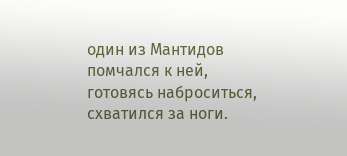один из Мантидов помчался к ней, готовясь наброситься, схватился за ноги.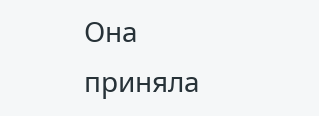Она приняла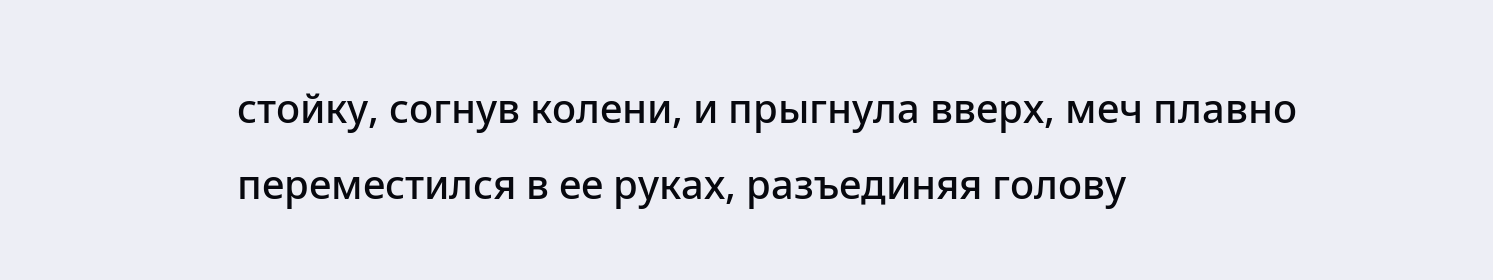стойку, согнув колени, и прыгнула вверх, меч плавно переместился в ее руках, разъединяя голову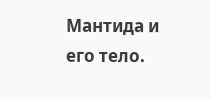Мантида и его тело.